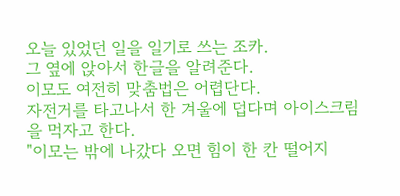오늘 있었던 일을 일기로 쓰는 조카.
그 옆에 앉아서 한글을 알려준다.
이모도 여전히 맞춤법은 어렵단다.
자전거를 타고나서 한 겨울에 덥다며 아이스크림을 먹자고 한다.
"이모는 밖에 나갔다 오면 힘이 한 칸 떨어지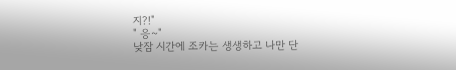지?!"
" 응~"
낮잠 시간에 조카는 생생하고 나만 단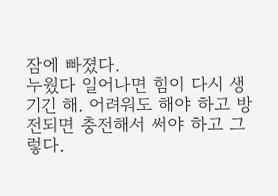잠에 빠졌다.
누웠다 일어나면 힘이 다시 생기긴 해. 어려워도 해야 하고 방전되면 충전해서 써야 하고 그렇다.